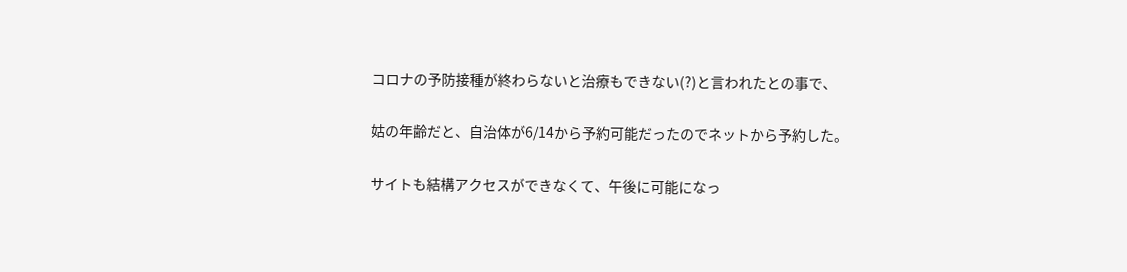コロナの予防接種が終わらないと治療もできない(?)と言われたとの事で、

姑の年齢だと、自治体が6/14から予約可能だったのでネットから予約した。

サイトも結構アクセスができなくて、午後に可能になっ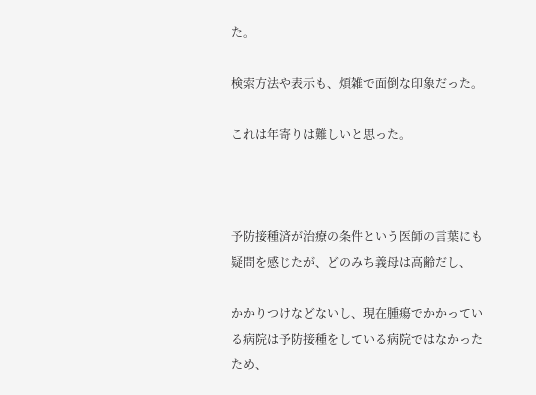た。

検索方法や表示も、煩雑で面倒な印象だった。

これは年寄りは難しいと思った。



予防接種済が治療の条件という医師の言葉にも疑問を感じたが、どのみち義母は高齢だし、

かかりつけなどないし、現在腫瘍でかかっている病院は予防接種をしている病院ではなかったため、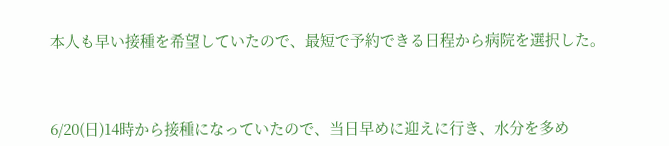本人も早い接種を希望していたので、最短で予約できる日程から病院を選択した。



6/20(日)14時から接種になっていたので、当日早めに迎えに行き、水分を多め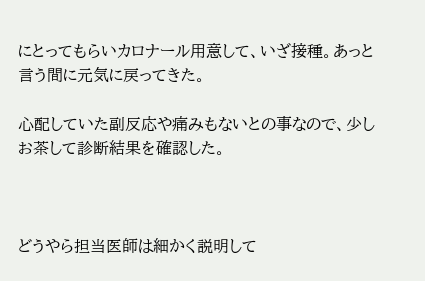にとってもらいカロナール用意して、いざ接種。あっと言う間に元気に戻ってきた。

心配していた副反応や痛みもないとの事なので、少しお茶して診断結果を確認した。



どうやら担当医師は細かく説明して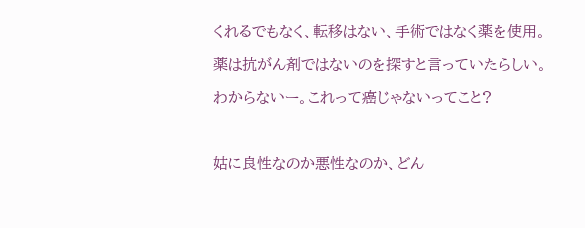くれるでもなく、転移はない、手術ではなく薬を使用。

薬は抗がん剤ではないのを探すと言っていたらしい。

わからないー。これって癌じゃないってこと?



姑に良性なのか悪性なのか、どん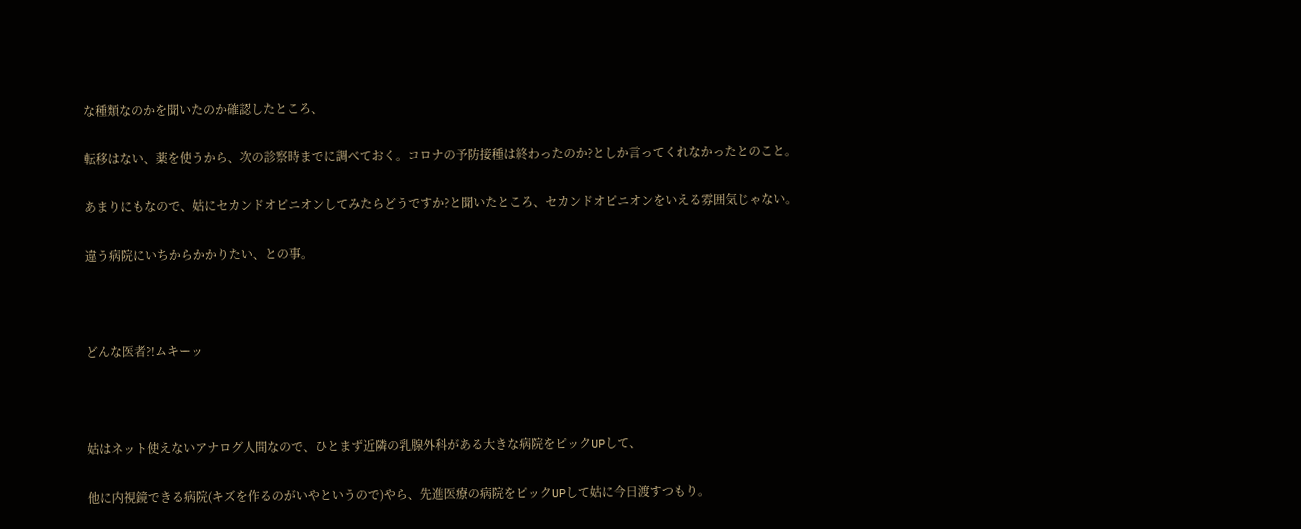な種類なのかを聞いたのか確認したところ、

転移はない、薬を使うから、次の診察時までに調べておく。コロナの予防接種は終わったのか?としか言ってくれなかったとのこと。

あまりにもなので、姑にセカンドオピニオンしてみたらどうですか?と聞いたところ、セカンドオピニオンをいえる雰囲気じゃない。

違う病院にいちからかかりたい、との事。



どんな医者?!ムキーッ



姑はネット使えないアナログ人間なので、ひとまず近隣の乳腺外科がある大きな病院をピックUPして、

他に内視鏡できる病院(キズを作るのがいやというので)やら、先進医療の病院をピックUPして姑に今日渡すつもり。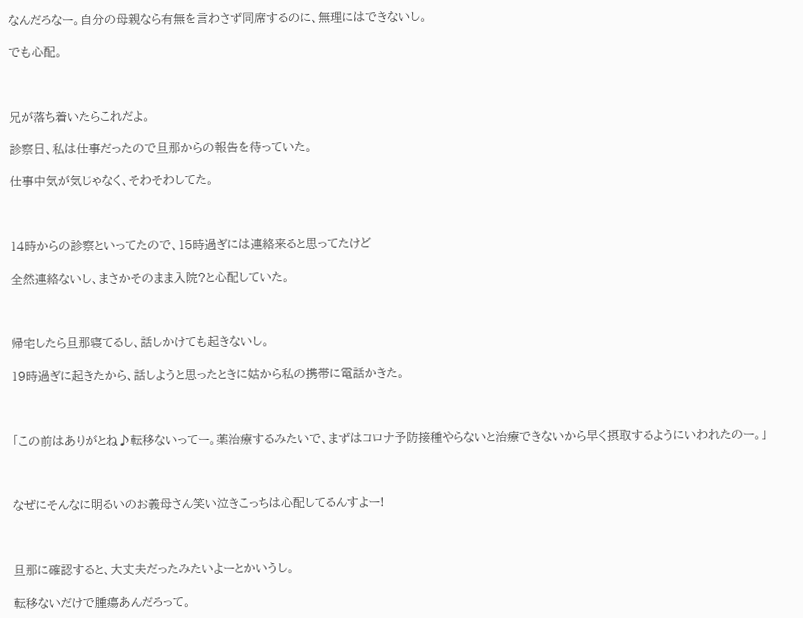なんだろなー。自分の母親なら有無を言わさず同席するのに、無理にはできないし。

でも心配。



兄が落ち着いたらこれだよ。

診察日、私は仕事だったので旦那からの報告を待っていた。

仕事中気が気じゃなく、そわそわしてた。



14時からの診察といってたので、15時過ぎには連絡来ると思ってたけど

全然連絡ないし、まさかそのまま入院?と心配していた。



帰宅したら旦那寝てるし、話しかけても起きないし。

19時過ぎに起きたから、話しようと思ったときに姑から私の携帯に電話かきた。



「この前はありがとね♪転移ないってー。薬治療するみたいで、まずはコロナ予防接種やらないと治療できないから早く摂取するようにいわれたのー。」



なぜにそんなに明るいのお義母さん笑い泣きこっちは心配してるんすよー!



旦那に確認すると、大丈夫だったみたいよーとかいうし。

転移ないだけで腫瘍あんだろって。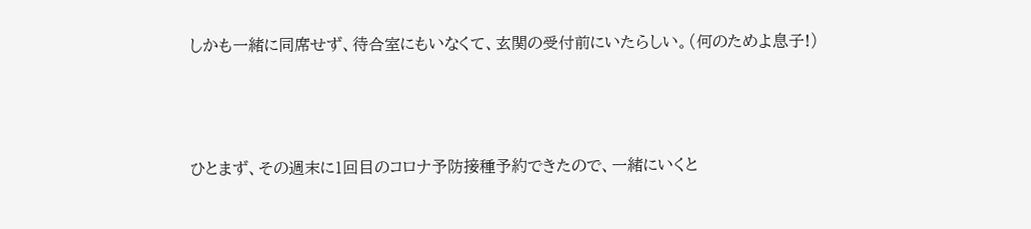しかも一緒に同席せず、待合室にもいなくて、玄関の受付前にいたらしい。(何のためよ息子!)



ひとまず、その週末に1回目のコロナ予防接種予約できたので、一緒にいくと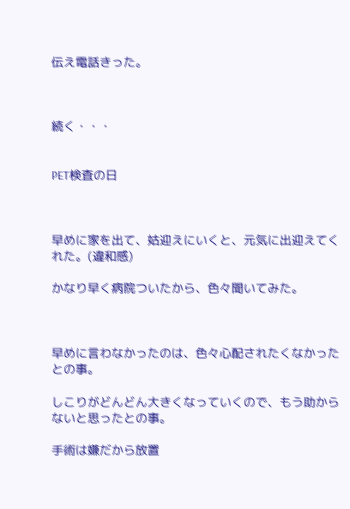伝え電話きった。



続く・・・


PET検査の日



早めに家を出て、姑迎えにいくと、元気に出迎えてくれた。(違和感)

かなり早く病院ついたから、色々聞いてみた。



早めに言わなかったのは、色々心配されたくなかったとの事。

しこりがどんどん大きくなっていくので、もう助からないと思ったとの事。

手術は嫌だから放置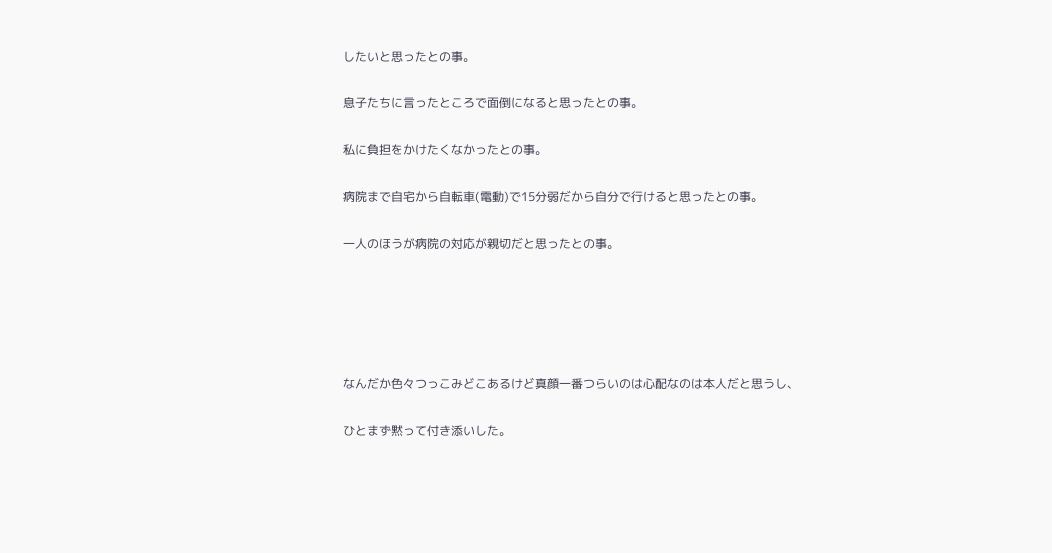したいと思ったとの事。

息子たちに言ったところで面倒になると思ったとの事。

私に負担をかけたくなかったとの事。

病院まで自宅から自転車(電動)で15分弱だから自分で行けると思ったとの事。

一人のほうが病院の対応が親切だと思ったとの事。





なんだか色々つっこみどこあるけど真顔一番つらいのは心配なのは本人だと思うし、

ひとまず黙って付き添いした。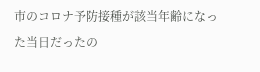市のコロナ予防接種が該当年齢になった当日だったの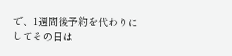で、1週間後予約を代わりにしてその日は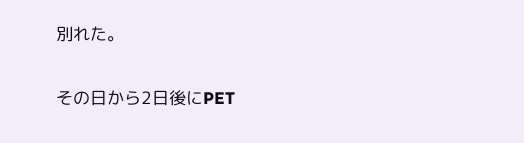別れた。

その日から2日後にPET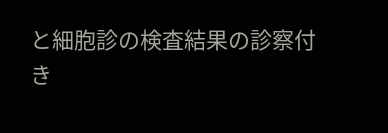と細胞診の検査結果の診察付き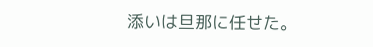添いは旦那に任せた。